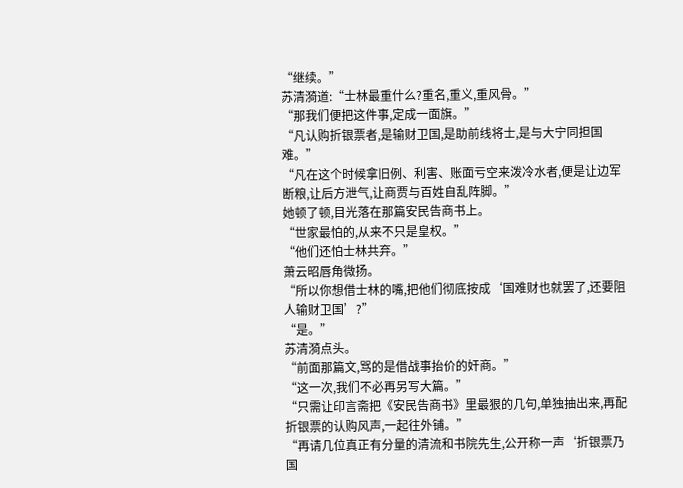“继续。”
苏清漪道:“士林最重什么?重名,重义,重风骨。”
“那我们便把这件事,定成一面旗。”
“凡认购折银票者,是输财卫国,是助前线将士,是与大宁同担国难。”
“凡在这个时候拿旧例、利害、账面亏空来泼冷水者,便是让边军断粮,让后方泄气,让商贾与百姓自乱阵脚。”
她顿了顿,目光落在那篇安民告商书上。
“世家最怕的,从来不只是皇权。”
“他们还怕士林共弃。”
萧云昭唇角微扬。
“所以你想借士林的嘴,把他们彻底按成‘国难财也就罢了,还要阻人输财卫国’?”
“是。”
苏清漪点头。
“前面那篇文,骂的是借战事抬价的奸商。”
“这一次,我们不必再另写大篇。”
“只需让印言斋把《安民告商书》里最狠的几句,单独抽出来,再配折银票的认购风声,一起往外铺。”
“再请几位真正有分量的清流和书院先生,公开称一声‘折银票乃国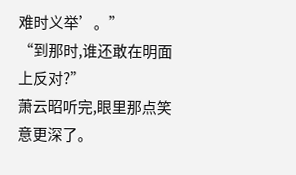难时义举’。”
“到那时,谁还敢在明面上反对?”
萧云昭听完,眼里那点笑意更深了。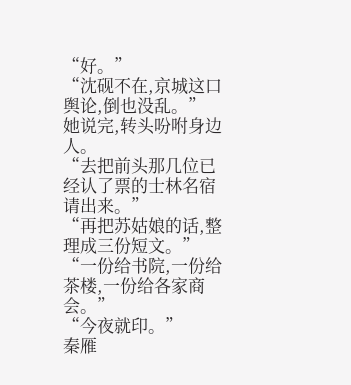“好。”
“沈砚不在,京城这口舆论,倒也没乱。”
她说完,转头吩咐身边人。
“去把前头那几位已经认了票的士林名宿请出来。”
“再把苏姑娘的话,整理成三份短文。”
“一份给书院,一份给茶楼,一份给各家商会。”
“今夜就印。”
秦雁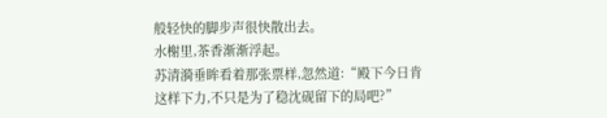般轻快的脚步声很快散出去。
水榭里,茶香渐渐浮起。
苏清漪垂眸看着那张票样,忽然道:“殿下今日肯这样下力,不只是为了稳沈砚留下的局吧?”